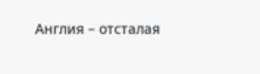Англия – отсталая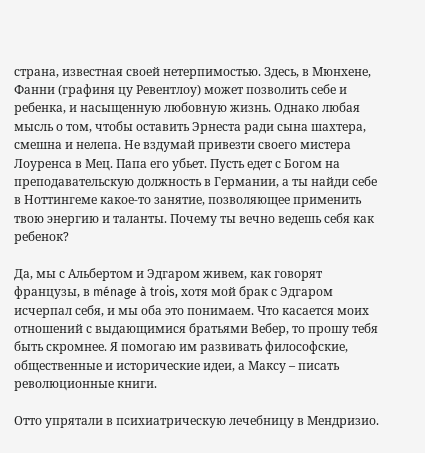страна, известная своей нетерпимостью. Здесь, в Мюнхене, Фанни (графиня цу Ревентлоу) может позволить себе и ребенка, и насыщенную любовную жизнь. Однако любая мысль о том, чтобы оставить Эрнеста ради сына шахтера, смешна и нелепа. Не вздумай привезти своего мистера Лоуренса в Мец. Папа его убьет. Пусть едет с Богом на преподавательскую должность в Германии, а ты найди себе в Ноттингеме какое-то занятие, позволяющее применить твою энергию и таланты. Почему ты вечно ведешь себя как ребенок?

Да, мы с Альбертом и Эдгаром живем, как говорят французы, в ménage à trois, хотя мой брак с Эдгаром исчерпал себя, и мы оба это понимаем. Что касается моих отношений с выдающимися братьями Вебер, то прошу тебя быть скромнее. Я помогаю им развивать философские, общественные и исторические идеи, а Максу – писать революционные книги.

Отто упрятали в психиатрическую лечебницу в Мендризио.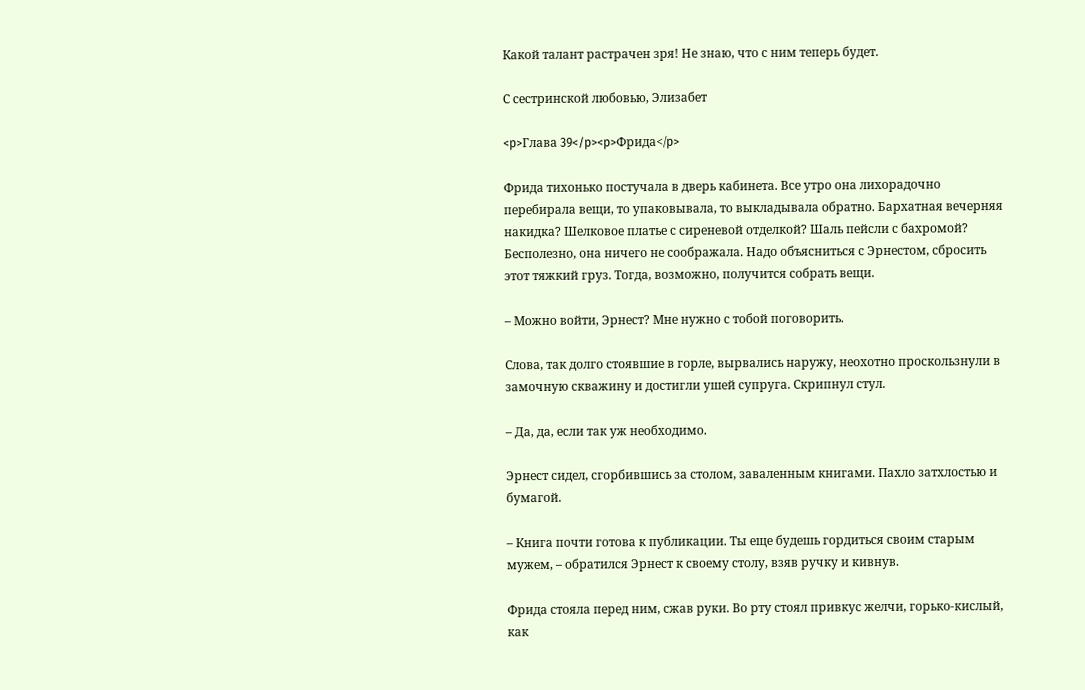Какой талант растрачен зря! Не знаю, что с ним теперь будет.

С сестринской любовью, Элизабет

<p>Глава 39</p><p>Фрида</p>

Фрида тихонько постучала в дверь кабинета. Все утро она лихорадочно перебирала вещи, то упаковывала, то выкладывала обратно. Бархатная вечерняя накидка? Шелковое платье с сиреневой отделкой? Шаль пейсли с бахромой? Бесполезно, она ничего не соображала. Надо объясниться с Эрнестом, сбросить этот тяжкий груз. Тогда, возможно, получится собрать вещи.

– Можно войти, Эрнест? Мне нужно с тобой поговорить.

Слова, так долго стоявшие в горле, вырвались наружу, неохотно проскользнули в замочную скважину и достигли ушей супруга. Скрипнул стул.

– Да, да, если так уж необходимо.

Эрнест сидел, сгорбившись за столом, заваленным книгами. Пахло затхлостью и бумагой.

– Книга почти готова к публикации. Ты еще будешь гордиться своим старым мужем, – обратился Эрнест к своему столу, взяв ручку и кивнув.

Фрида стояла перед ним, сжав руки. Во рту стоял привкус желчи, горько-кислый, как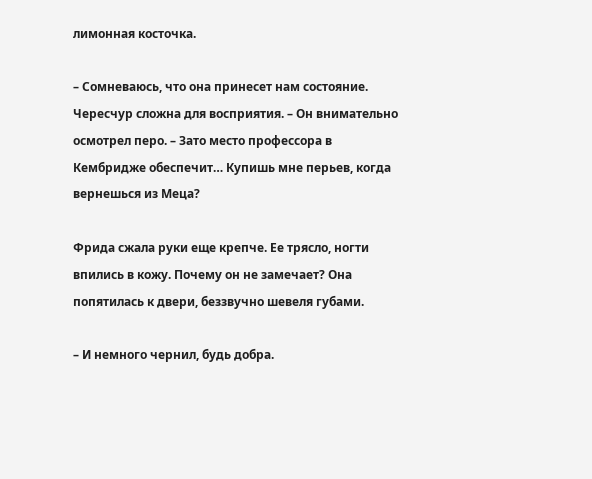лимонная косточка.

– Сомневаюсь, что она принесет нам состояние. Чересчур сложна для восприятия. – Он внимательно осмотрел перо. – Зато место профессора в Кембридже обеспечит… Купишь мне перьев, когда вернешься из Меца?

Фрида сжала руки еще крепче. Ее трясло, ногти впились в кожу. Почему он не замечает? Она попятилась к двери, беззвучно шевеля губами.

– И немного чернил, будь добра.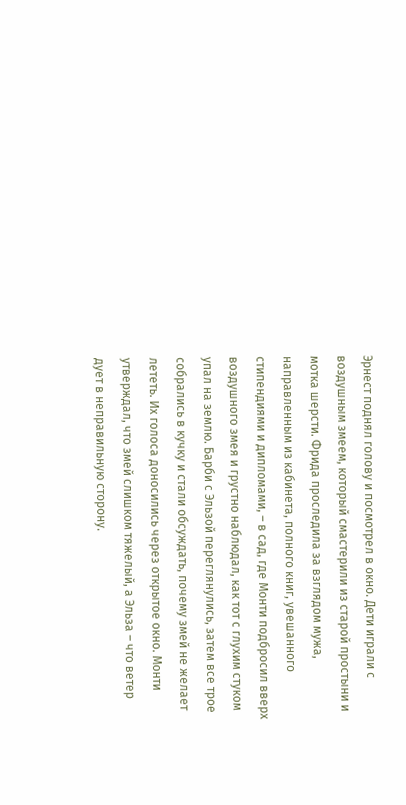Эрнест поднял голову и посмотрел в окно. Дети играли с воздушным змеем, который смастерили из старой простыни и мотка шерсти. Фрида проследила за взглядом мужа, направленным из кабинета, полного книг, увешанного стипендиями и дипломами, – в сад, где Монти подбросил вверх воздушного змея и грустно наблюдал, как тот с глухим стуком упал на землю. Барби с Эльзой переглянулись, затем все трое собрались в кучку и стали обсуждать, почему змей не желает лететь. Их голоса доносились через открытое окно. Монти утверждал, что змей слишком тяжелый, а Эльза – что ветер дует в неправильную сторону.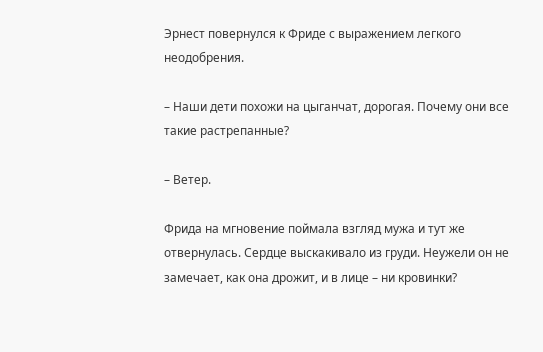Эрнест повернулся к Фриде с выражением легкого неодобрения.

– Наши дети похожи на цыганчат, дорогая. Почему они все такие растрепанные?

– Ветер.

Фрида на мгновение поймала взгляд мужа и тут же отвернулась. Сердце выскакивало из груди. Неужели он не замечает, как она дрожит, и в лице – ни кровинки?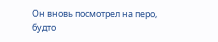Он вновь посмотрел на перо, будто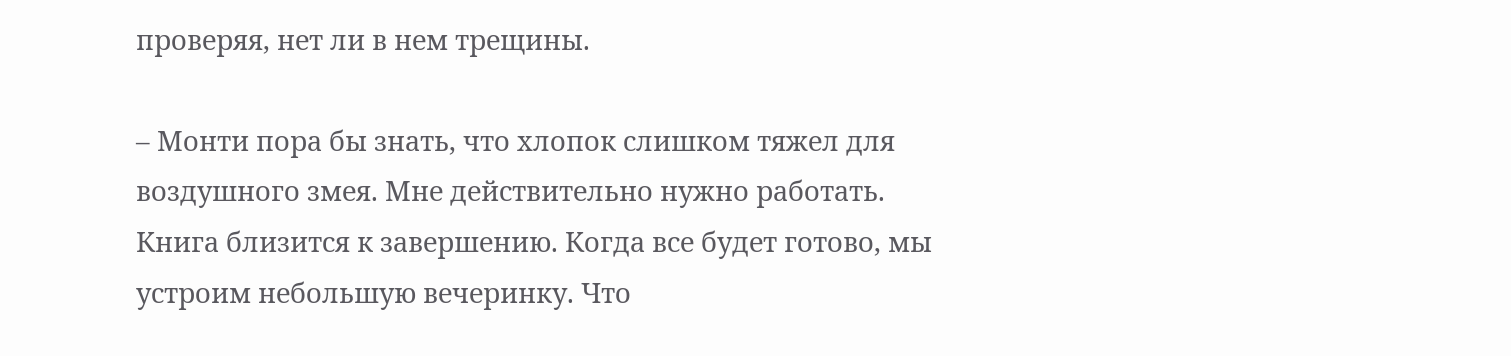проверяя, нет ли в нем трещины.

– Монти пора бы знать, что хлопок слишком тяжел для воздушного змея. Мне действительно нужно работать. Книга близится к завершению. Когда все будет готово, мы устроим небольшую вечеринку. Что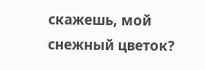скажешь, мой снежный цветок?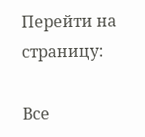Перейти на страницу:

Все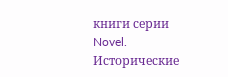книги серии Novel. Исторические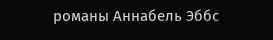романы Аннабель Эббс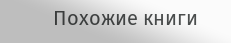Похожие книги